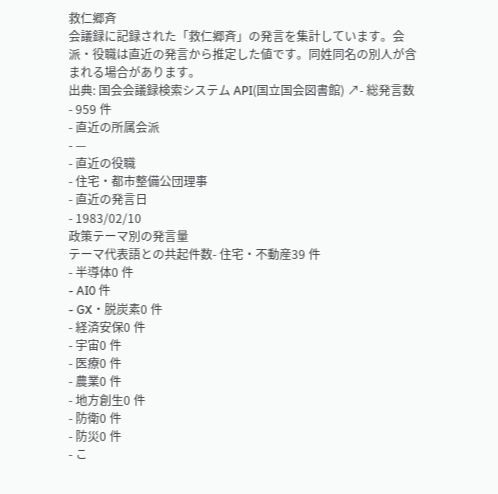救仁郷斉
会議録に記録された「救仁郷斉」の発言を集計しています。会派・役職は直近の発言から推定した値です。同姓同名の別人が含まれる場合があります。
出典: 国会会議録検索システム API(国立国会図書館) ↗- 総発言数
- 959 件
- 直近の所属会派
- —
- 直近の役職
- 住宅・都市整備公団理事
- 直近の発言日
- 1983/02/10
政策テーマ別の発言量
テーマ代表語との共起件数- 住宅・不動産39 件
- 半導体0 件
- AI0 件
- GX・脱炭素0 件
- 経済安保0 件
- 宇宙0 件
- 医療0 件
- 農業0 件
- 地方創生0 件
- 防衛0 件
- 防災0 件
- こ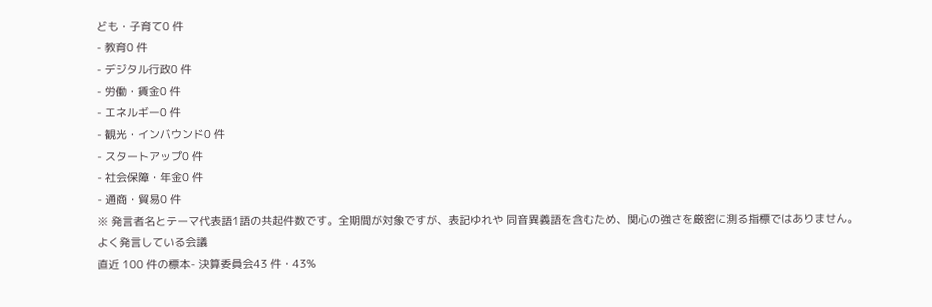ども・子育て0 件
- 教育0 件
- デジタル行政0 件
- 労働・賃金0 件
- エネルギー0 件
- 観光・インバウンド0 件
- スタートアップ0 件
- 社会保障・年金0 件
- 通商・貿易0 件
※ 発言者名とテーマ代表語1語の共起件数です。全期間が対象ですが、表記ゆれや 同音異義語を含むため、関心の強さを厳密に測る指標ではありません。
よく発言している会議
直近 100 件の標本- 決算委員会43 件・43%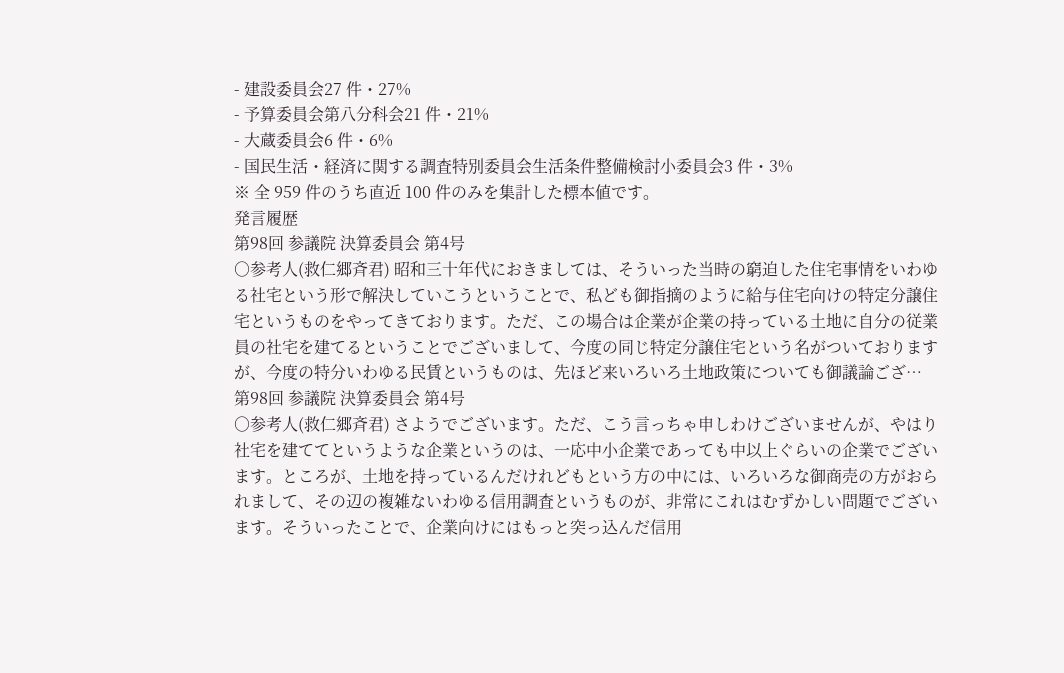- 建設委員会27 件・27%
- 予算委員会第八分科会21 件・21%
- 大蔵委員会6 件・6%
- 国民生活・経済に関する調査特別委員会生活条件整備検討小委員会3 件・3%
※ 全 959 件のうち直近 100 件のみを集計した標本値です。
発言履歴
第98回 参議院 決算委員会 第4号
○参考人(救仁郷斉君) 昭和三十年代におきましては、そういった当時の窮迫した住宅事情をいわゆる社宅という形で解決していこうということで、私ども御指摘のように給与住宅向けの特定分譲住宅というものをやってきております。ただ、この場合は企業が企業の持っている土地に自分の従業員の社宅を建てるということでございまして、今度の同じ特定分譲住宅という名がついておりますが、今度の特分いわゆる民賃というものは、先ほど来いろいろ土地政策についても御議論ござ…
第98回 参議院 決算委員会 第4号
○参考人(救仁郷斉君) さようでございます。ただ、こう言っちゃ申しわけございませんが、やはり社宅を建ててというような企業というのは、一応中小企業であっても中以上ぐらいの企業でございます。ところが、土地を持っているんだけれどもという方の中には、いろいろな御商売の方がおられまして、その辺の複雑ないわゆる信用調査というものが、非常にこれはむずかしい問題でございます。そういったことで、企業向けにはもっと突っ込んだ信用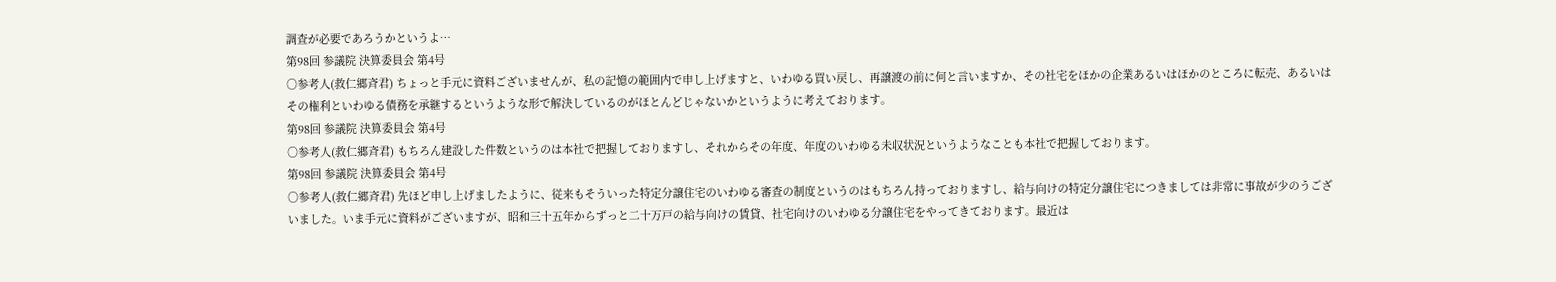調査が必要であろうかというよ…
第98回 参議院 決算委員会 第4号
○参考人(救仁郷斉君) ちょっと手元に資料ございませんが、私の記憶の範囲内で申し上げますと、いわゆる買い戻し、再譲渡の前に何と言いますか、その社宅をほかの企業あるいはほかのところに転売、あるいはその権利といわゆる債務を承継するというような形で解決しているのがほとんどじゃないかというように考えております。
第98回 参議院 決算委員会 第4号
○参考人(救仁郷斉君) もちろん建設した件数というのは本社で把握しておりますし、それからその年度、年度のいわゆる未収状況というようなことも本社で把握しております。
第98回 参議院 決算委員会 第4号
○参考人(救仁郷斉君) 先ほど申し上げましたように、従来もそういった特定分譲住宅のいわゆる審査の制度というのはもちろん持っておりますし、給与向けの特定分譲住宅につきましては非常に事故が少のうございました。いま手元に資料がございますが、昭和三十五年からずっと二十万戸の給与向けの賃貸、社宅向けのいわゆる分譲住宅をやってきております。最近は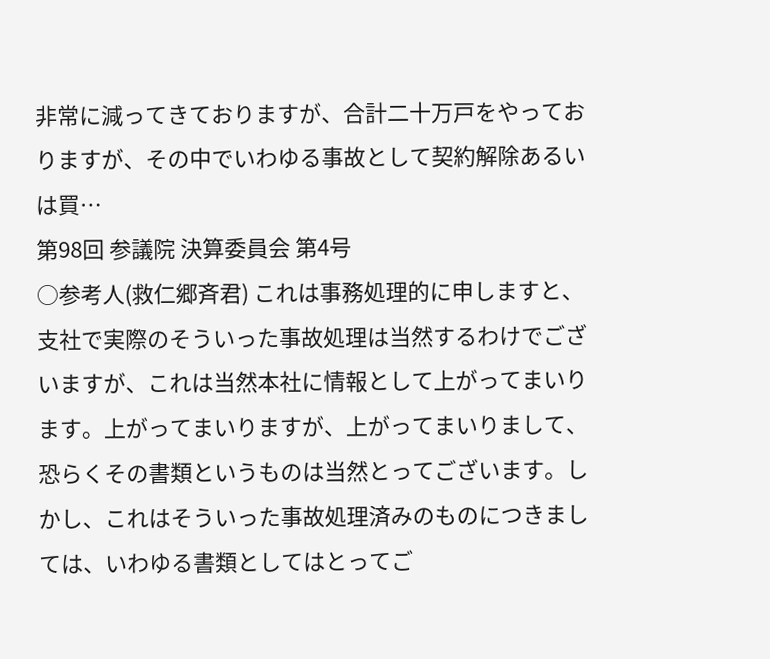非常に減ってきておりますが、合計二十万戸をやっておりますが、その中でいわゆる事故として契約解除あるいは買…
第98回 参議院 決算委員会 第4号
○参考人(救仁郷斉君) これは事務処理的に申しますと、支社で実際のそういった事故処理は当然するわけでございますが、これは当然本社に情報として上がってまいります。上がってまいりますが、上がってまいりまして、恐らくその書類というものは当然とってございます。しかし、これはそういった事故処理済みのものにつきましては、いわゆる書類としてはとってご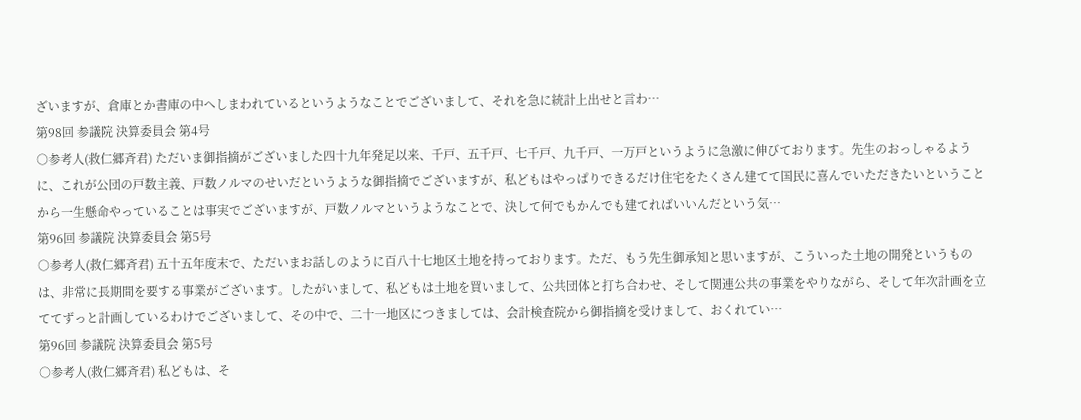ざいますが、倉庫とか書庫の中へしまわれているというようなことでございまして、それを急に統計上出せと言わ…
第98回 参議院 決算委員会 第4号
○参考人(救仁郷斉君) ただいま御指摘がございました四十九年発足以来、千戸、五千戸、七千戸、九千戸、一万戸というように急激に伸びております。先生のおっしゃるように、これが公団の戸数主義、戸数ノルマのせいだというような御指摘でございますが、私どもはやっぱりできるだけ住宅をたくさん建てて国民に喜んでいただきたいということから一生懸命やっていることは事実でございますが、戸数ノルマというようなことで、決して何でもかんでも建てればいいんだという気…
第96回 参議院 決算委員会 第5号
○参考人(救仁郷斉君) 五十五年度末で、ただいまお話しのように百八十七地区土地を持っております。ただ、もう先生御承知と思いますが、こういった土地の開発というものは、非常に長期間を要する事業がございます。したがいまして、私どもは土地を買いまして、公共団体と打ち合わせ、そして関連公共の事業をやりながら、そして年次計画を立ててずっと計画しているわけでございまして、その中で、二十一地区につきましては、会計検査院から御指摘を受けまして、おくれてい…
第96回 参議院 決算委員会 第5号
○参考人(救仁郷斉君) 私どもは、そ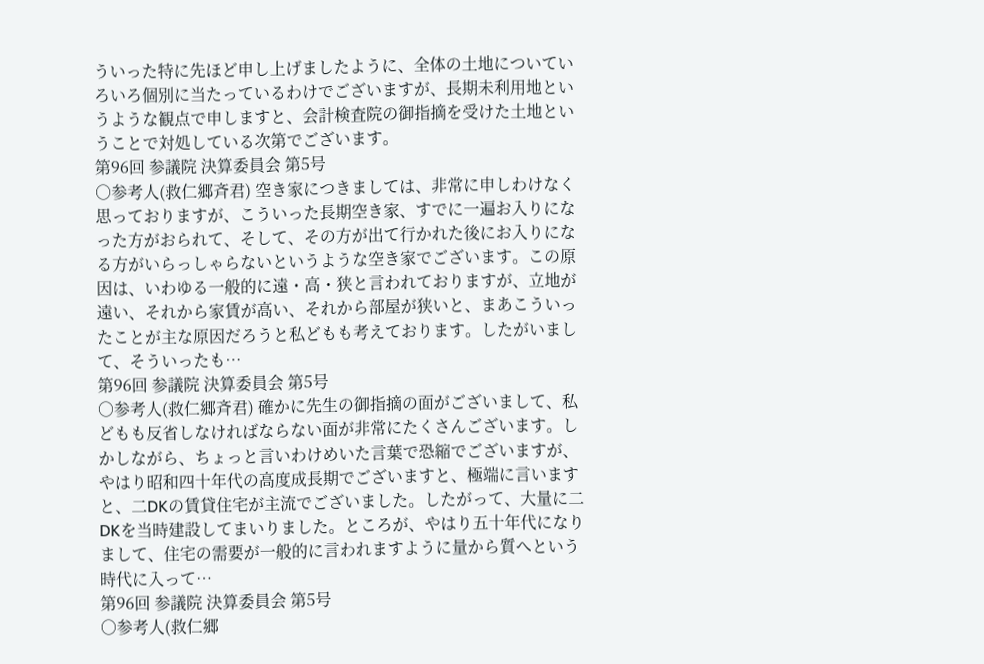ういった特に先ほど申し上げましたように、全体の土地についていろいろ個別に当たっているわけでございますが、長期未利用地というような観点で申しますと、会計検査院の御指摘を受けた土地ということで対処している次第でございます。
第96回 参議院 決算委員会 第5号
○参考人(救仁郷斉君) 空き家につきましては、非常に申しわけなく思っておりますが、こういった長期空き家、すでに一遍お入りになった方がおられて、そして、その方が出て行かれた後にお入りになる方がいらっしゃらないというような空き家でございます。この原因は、いわゆる一般的に遠・高・狭と言われておりますが、立地が遠い、それから家賃が高い、それから部屋が狭いと、まあこういったことが主な原因だろうと私どもも考えております。したがいまして、そういったも…
第96回 参議院 決算委員会 第5号
○参考人(救仁郷斉君) 確かに先生の御指摘の面がございまして、私どもも反省しなければならない面が非常にたくさんございます。しかしながら、ちょっと言いわけめいた言葉で恐縮でございますが、やはり昭和四十年代の高度成長期でございますと、極端に言いますと、二DKの賃貸住宅が主流でございました。したがって、大量に二DKを当時建設してまいりました。ところが、やはり五十年代になりまして、住宅の需要が一般的に言われますように量から質へという時代に入って…
第96回 参議院 決算委員会 第5号
○参考人(救仁郷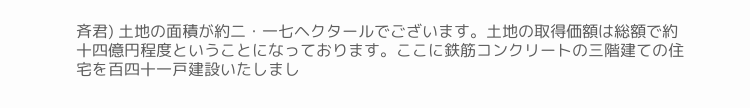斉君) 土地の面積が約二・一七ヘクタールでございます。土地の取得価額は総額で約十四億円程度ということになっております。ここに鉄筋コンクリートの三階建ての住宅を百四十一戸建設いたしまし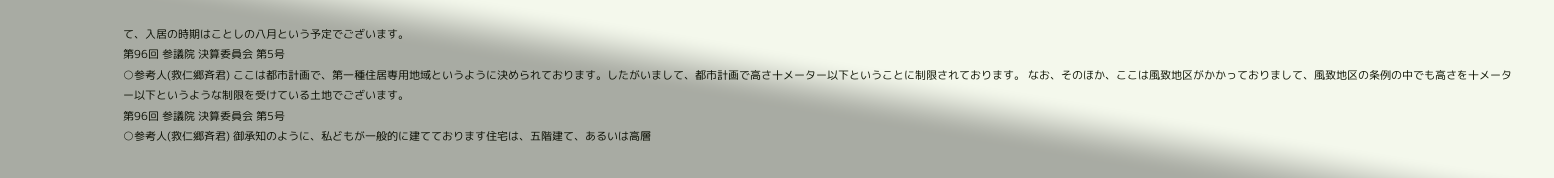て、入居の時期はことしの八月という予定でございます。
第96回 参議院 決算委員会 第5号
○参考人(救仁郷斉君) ここは都市計画で、第一種住居専用地域というように決められております。したがいまして、都市計画で高さ十メーター以下ということに制限されております。 なお、そのほか、ここは風致地区がかかっておりまして、風致地区の条例の中でも高さを十メーター以下というような制限を受けている土地でございます。
第96回 参議院 決算委員会 第5号
○参考人(救仁郷斉君) 御承知のように、私どもが一般的に建てております住宅は、五階建て、あるいは高層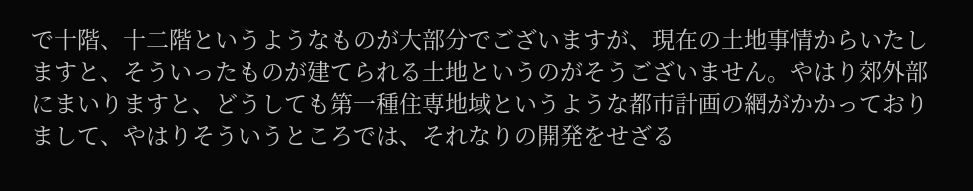で十階、十二階というようなものが大部分でございますが、現在の土地事情からいたしますと、そういったものが建てられる土地というのがそうございません。やはり郊外部にまいりますと、どうしても第一種住専地域というような都市計画の網がかかっておりまして、やはりそういうところでは、それなりの開発をせざる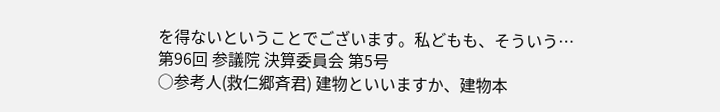を得ないということでございます。私どもも、そういう…
第96回 参議院 決算委員会 第5号
○参考人(救仁郷斉君) 建物といいますか、建物本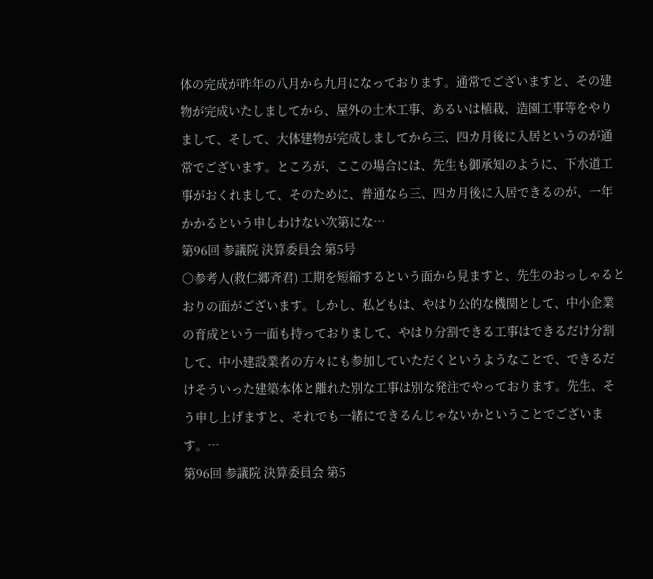体の完成が昨年の八月から九月になっております。通常でございますと、その建物が完成いたしましてから、屋外の土木工事、あるいは植栽、造園工事等をやりまして、そして、大体建物が完成しましてから三、四カ月後に入居というのが通常でございます。ところが、ここの場合には、先生も御承知のように、下水道工事がおくれまして、そのために、普通なら三、四カ月後に入居できるのが、一年かかるという申しわけない次第にな…
第96回 参議院 決算委員会 第5号
○参考人(救仁郷斉君) 工期を短縮するという面から見ますと、先生のおっしゃるとおりの面がございます。しかし、私どもは、やはり公的な機関として、中小企業の育成という一面も持っておりまして、やはり分割できる工事はできるだけ分割して、中小建設業者の方々にも参加していただくというようなことで、できるだけそういった建築本体と離れた別な工事は別な発注でやっております。先生、そう申し上げますと、それでも一緒にできるんじゃないかということでございます。…
第96回 参議院 決算委員会 第5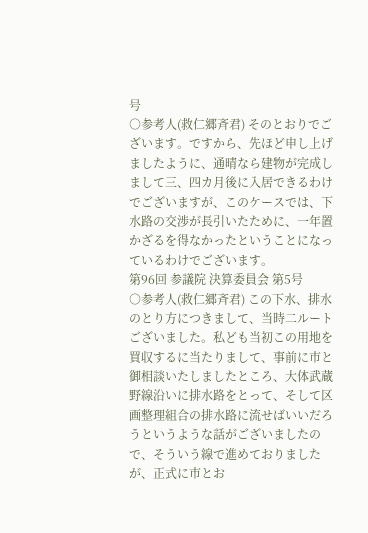号
○参考人(救仁郷斉君) そのとおりでございます。ですから、先ほど申し上げましたように、通晴なら建物が完成しまして三、四カ月後に入居できるわけでございますが、このケースでは、下水路の交渉が長引いたために、一年置かざるを得なかったということになっているわけでございます。
第96回 参議院 決算委員会 第5号
○参考人(救仁郷斉君) この下水、排水のとり方につきまして、当時二ルートございました。私ども当初この用地を買収するに当たりまして、事前に市と御相談いたしましたところ、大体武蔵野線沿いに排水路をとって、そして区画整理組合の排水路に流せばいいだろうというような話がございましたので、そういう線で進めておりましたが、正式に市とお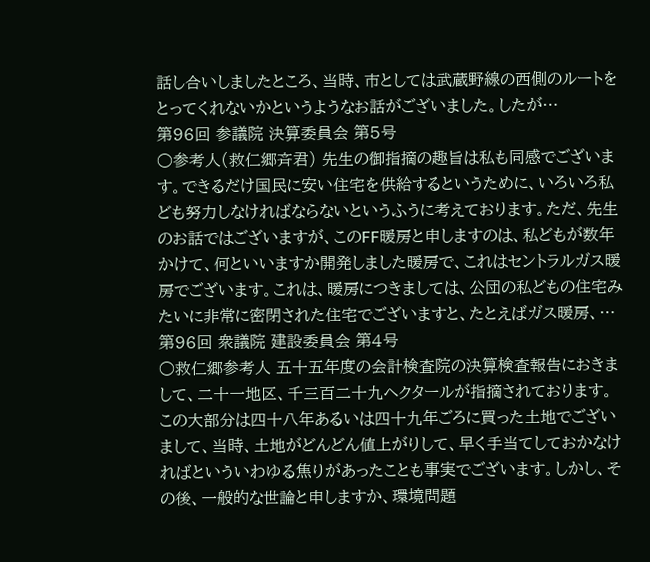話し合いしましたところ、当時、市としては武蔵野線の西側のルートをとってくれないかというようなお話がございました。したが…
第96回 参議院 決算委員会 第5号
○参考人(救仁郷斉君) 先生の御指摘の趣旨は私も同感でございます。できるだけ国民に安い住宅を供給するというために、いろいろ私ども努力しなければならないというふうに考えております。ただ、先生のお話ではございますが、このFF暖房と申しますのは、私どもが数年かけて、何といいますか開発しました暖房で、これはセントラルガス暖房でございます。これは、暖房につきましては、公団の私どもの住宅みたいに非常に密閉された住宅でございますと、たとえばガス暖房、…
第96回 衆議院 建設委員会 第4号
○救仁郷参考人 五十五年度の会計検査院の決算検査報告におきまして、二十一地区、千三百二十九ヘクタールが指摘されております。 この大部分は四十八年あるいは四十九年ごろに買った土地でございまして、当時、土地がどんどん値上がりして、早く手当てしておかなければといういわゆる焦りがあったことも事実でございます。しかし、その後、一般的な世論と申しますか、環境問題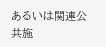あるいは関連公共施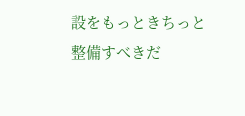設をもっときちっと整備すべきだ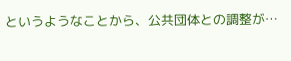というようなことから、公共団体との調整が…